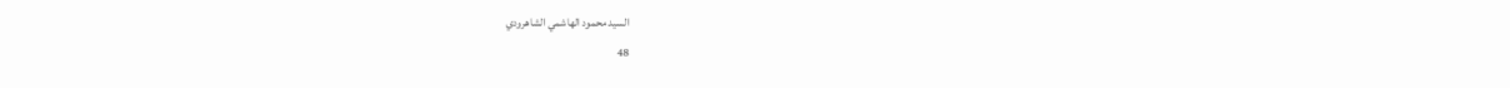السيد محمود الهاشمي الشاهرودي
48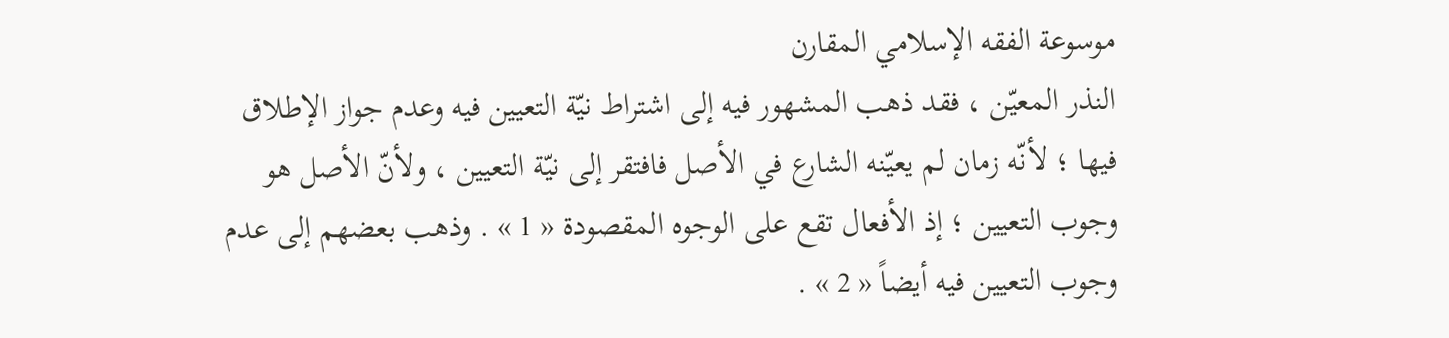موسوعة الفقه الإسلامي المقارن
النذر المعيّن ، فقد ذهب المشهور فيه إلى اشتراط نيّة التعيين فيه وعدم جواز الإطلاق فيها ؛ لأنّه زمان لم يعيّنه الشارع في الأصل فافتقر إلى نيّة التعيين ، ولأنّ الأصل هو وجوب التعيين ؛ إذ الأفعال تقع على الوجوه المقصودة « 1 » . وذهب بعضهم إلى عدم وجوب التعيين فيه أيضاً « 2 » .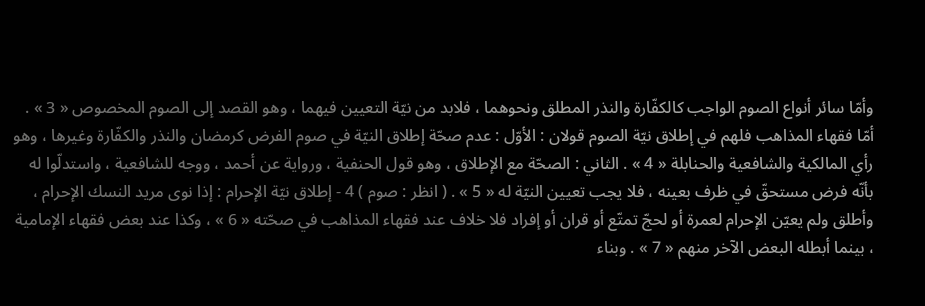وأمّا سائر أنواع الصوم الواجب كالكفّارة والنذر المطلق ونحوهما ، فلابد من نيّة التعيين فيهما ، وهو القصد إلى الصوم المخصوص « 3 » . أمّا فقهاء المذاهب فلهم في إطلاق نيّة الصوم قولان : الأوّل : عدم صحّة إطلاق النيّة في صوم الفرض كرمضان والنذر والكفّارة وغيرها ، وهو رأي المالكية والشافعية والحنابلة « 4 » . الثاني : الصحّة مع الإطلاق ، وهو قول الحنفية ، ورواية عن أحمد ، ووجه للشافعية ، واستدلّوا له بأنّه فرض مستحقّ في ظرف بعينه ، فلا يجب تعيين النيّة له « 5 » . ( انظر : صوم ) 4 - إطلاق نيّة الإحرام : إذا نوى مريد النسك الإحرام ، وأطلق ولم يعيّن الإحرام لعمرة أو لحجّ تمتّع أو قران أو إفراد فلا خلاف عند فقهاء المذاهب في صحّته « 6 » ، وكذا عند بعض فقهاء الإمامية ، بينما أبطله البعض الآخر منهم « 7 » . وبناء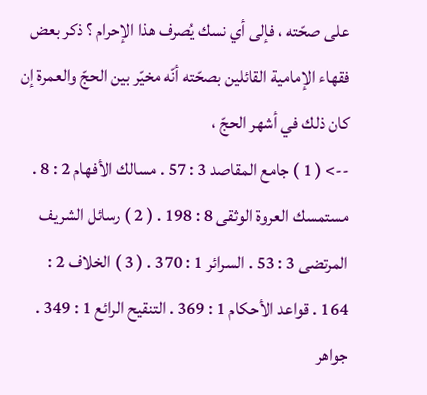على صحّته ، فإلى أي نسك يُصرف هذا الإحرام ؟ ذكر بعض فقهاء الإمامية القائلين بصحّته أنّه مخيّر بين الحجّ والعمرة إن كان ذلك في أشهر الحجّ ،
--> ( 1 ) جامع المقاصد 3 : 57 . مسالك الأفهام 2 : 8 . مستمسك العروة الوثقى 8 : 198 . ( 2 ) رسائل الشريف المرتضى 3 : 53 . السرائر 1 : 370 . ( 3 ) الخلاف 2 : 164 . قواعد الأحكام 1 : 369 . التنقيح الرائع 1 : 349 . جواهر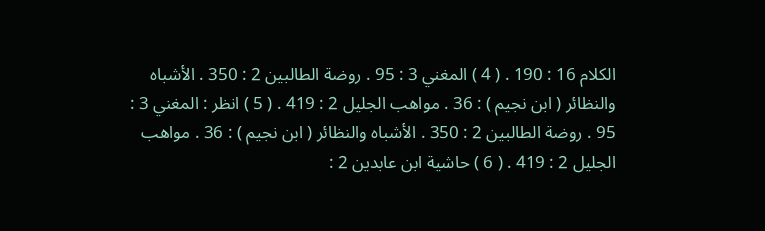الكلام 16 : 190 . ( 4 ) المغني 3 : 95 . روضة الطالبين 2 : 350 . الأشباه والنظائر ( ابن نجيم ) : 36 . مواهب الجليل 2 : 419 . ( 5 ) انظر : المغني 3 : 95 . روضة الطالبين 2 : 350 . الأشباه والنظائر ( ابن نجيم ) : 36 . مواهب الجليل 2 : 419 . ( 6 ) حاشية ابن عابدين 2 :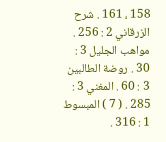158 ، 161 . شرح الزرقاني 2 : 256 . مواهب الجليل 3 : 30 . روضة الطالبين 3 : 60 . المغني 3 : 285 . ( 7 ) المبسوط 1 : 316 .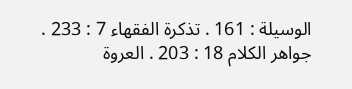الوسيلة : 161 . تذكرة الفقهاء 7 : 233 . جواهر الكلام 18 : 203 . العروة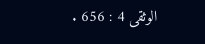الوثقى 4 : 656 .